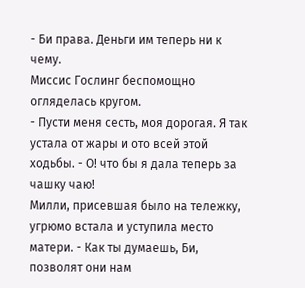- Би права. Деньги им теперь ни к чему.
Миссис Гослинг беспомощно огляделась кругом.
- Пусти меня сесть, моя дорогая. Я так устала от жары и ото всей этой ходьбы. - О! что бы я дала теперь за чашку чаю!
Милли, присевшая было на тележку, угрюмо встала и уступила место матери. - Как ты думаешь, Би, позволят они нам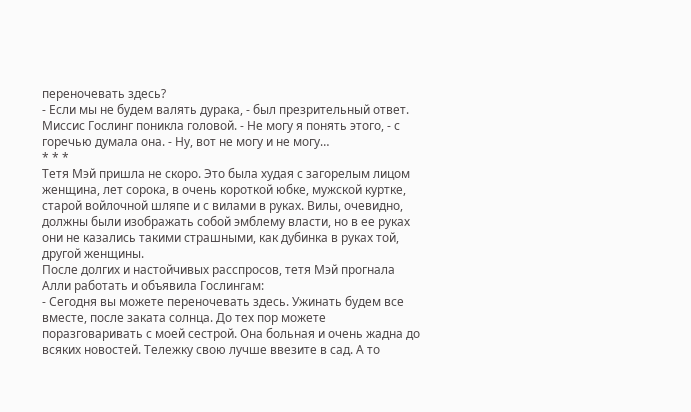переночевать здесь?
- Если мы не будем валять дурака, - был презрительный ответ.
Миссис Гослинг поникла головой. - Не могу я понять этого, - с горечью думала она. - Ну, вот не могу и не могу…
* * *
Тетя Мэй пришла не скоро. Это была худая с загорелым лицом женщина, лет сорока, в очень короткой юбке, мужской куртке, старой войлочной шляпе и с вилами в руках. Вилы, очевидно, должны были изображать собой эмблему власти, но в ее руках они не казались такими страшными, как дубинка в руках той, другой женщины.
После долгих и настойчивых расспросов, тетя Мэй прогнала Алли работать и объявила Гослингам:
- Сегодня вы можете переночевать здесь. Ужинать будем все вместе, после заката солнца. До тех пор можете поразговаривать с моей сестрой. Она больная и очень жадна до всяких новостей. Тележку свою лучше ввезите в сад. А то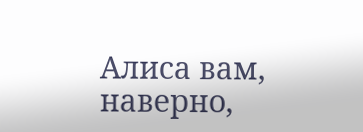Алиса вам, наверно,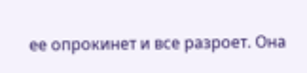ее опрокинет и все разроет. Она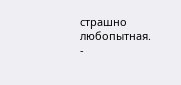страшно любопытная. -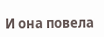И она повела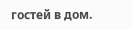гостей в дом.